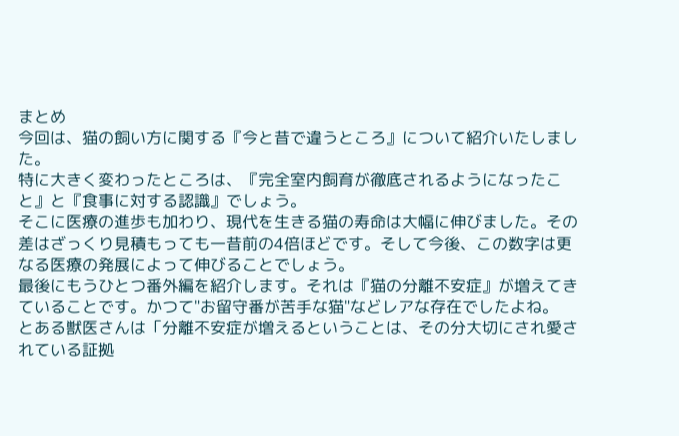まとめ
今回は、猫の飼い方に関する『今と昔で違うところ』について紹介いたしました。
特に大きく変わったところは、『完全室内飼育が徹底されるようになったこと』と『食事に対する認識』でしょう。
そこに医療の進歩も加わり、現代を生きる猫の寿命は大幅に伸びました。その差はざっくり見積もっても一昔前の4倍ほどです。そして今後、この数字は更なる医療の発展によって伸びることでしょう。
最後にもうひとつ番外編を紹介します。それは『猫の分離不安症』が増えてきていることです。かつて"お留守番が苦手な猫"などレアな存在でしたよね。
とある獣医さんは「分離不安症が増えるということは、その分大切にされ愛されている証拠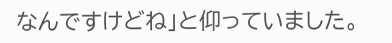なんですけどね」と仰っていました。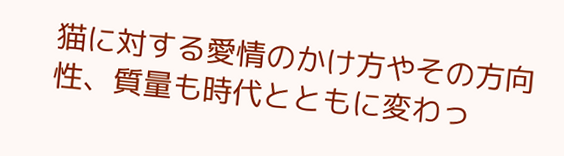猫に対する愛情のかけ方やその方向性、質量も時代とともに変わっ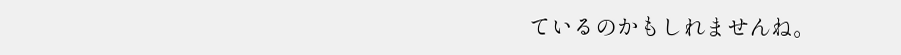ているのかもしれませんね。